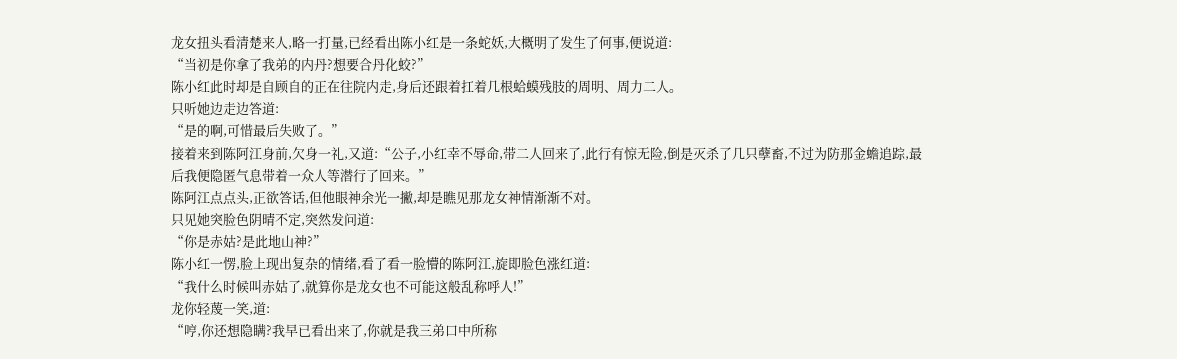龙女扭头看清楚来人,略一打量,已经看出陈小红是一条蛇妖,大概明了发生了何事,便说道:
“当初是你拿了我弟的内丹?想要合丹化蛟?”
陈小红此时却是自顾自的正在往院内走,身后还跟着扛着几根蛤蟆残肢的周明、周力二人。
只听她边走边答道:
“是的啊,可惜最后失败了。”
接着来到陈阿江身前,欠身一礼,又道:“公子,小红幸不辱命,带二人回来了,此行有惊无险,倒是灭杀了几只孽畜,不过为防那金蟾追踪,最后我便隐匿气息带着一众人等潜行了回来。”
陈阿江点点头,正欲答话,但他眼神余光一撇,却是瞧见那龙女神情渐渐不对。
只见她突脸色阴晴不定,突然发问道:
“你是赤姑?是此地山神?”
陈小红一愣,脸上现出复杂的情绪,看了看一脸懵的陈阿江,旋即脸色涨红道:
“我什么时候叫赤姑了,就算你是龙女也不可能这般乱称呼人!”
龙你轻蔑一笑,道:
“哼,你还想隐瞒?我早已看出来了,你就是我三弟口中所称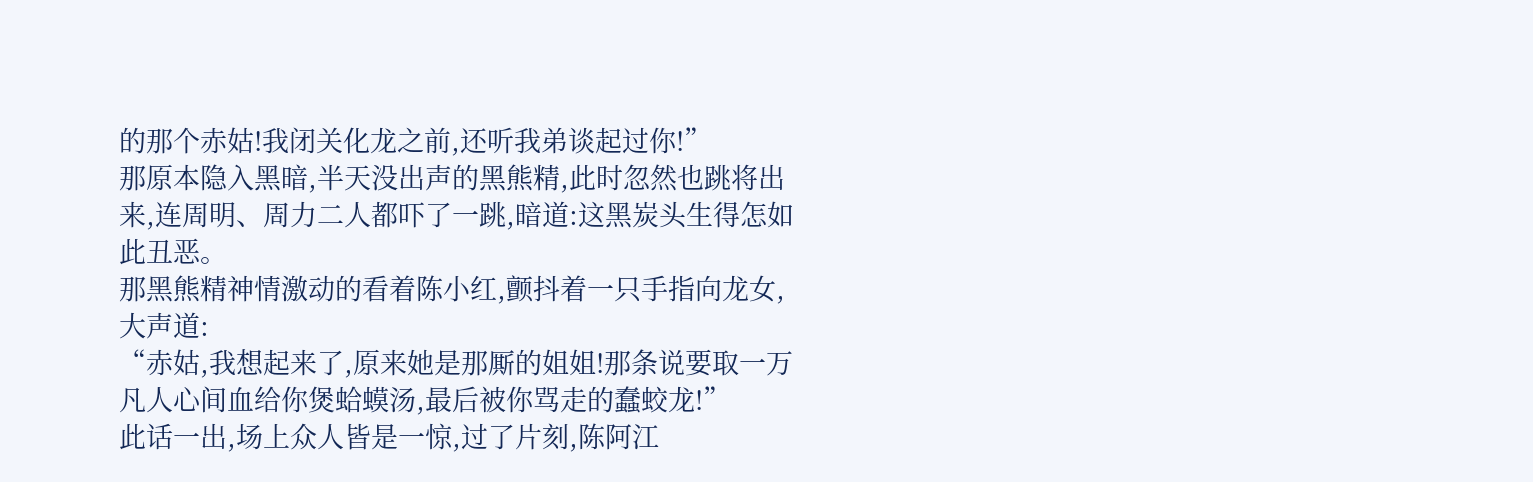的那个赤姑!我闭关化龙之前,还听我弟谈起过你!”
那原本隐入黑暗,半天没出声的黑熊精,此时忽然也跳将出来,连周明、周力二人都吓了一跳,暗道:这黑炭头生得怎如此丑恶。
那黑熊精神情激动的看着陈小红,颤抖着一只手指向龙女,大声道:
“赤姑,我想起来了,原来她是那厮的姐姐!那条说要取一万凡人心间血给你煲蛤蟆汤,最后被你骂走的蠢蛟龙!”
此话一出,场上众人皆是一惊,过了片刻,陈阿江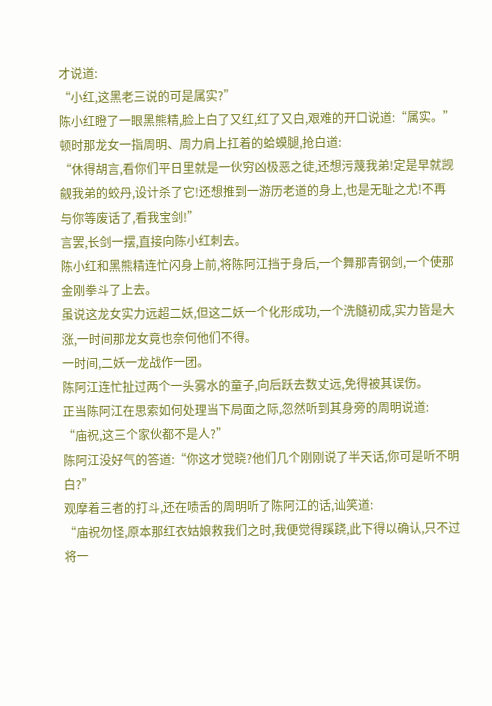才说道:
“小红,这黑老三说的可是属实?”
陈小红瞪了一眼黑熊精,脸上白了又红,红了又白,艰难的开口说道:“属实。”
顿时那龙女一指周明、周力肩上扛着的蛤蟆腿,抢白道:
“休得胡言,看你们平日里就是一伙穷凶极恶之徒,还想污蔑我弟!定是早就觊觎我弟的蛟丹,设计杀了它!还想推到一游历老道的身上,也是无耻之尤!不再与你等废话了,看我宝剑!”
言罢,长剑一摆,直接向陈小红刺去。
陈小红和黑熊精连忙闪身上前,将陈阿江挡于身后,一个舞那青钢剑,一个使那金刚拳斗了上去。
虽说这龙女实力远超二妖,但这二妖一个化形成功,一个洗髓初成,实力皆是大涨,一时间那龙女竟也奈何他们不得。
一时间,二妖一龙战作一团。
陈阿江连忙扯过两个一头雾水的童子,向后跃去数丈远,免得被其误伤。
正当陈阿江在思索如何处理当下局面之际,忽然听到其身旁的周明说道:
“庙祝,这三个家伙都不是人?”
陈阿江没好气的答道:“你这才觉晓?他们几个刚刚说了半天话,你可是听不明白?”
观摩着三者的打斗,还在啧舌的周明听了陈阿江的话,讪笑道:
“庙祝勿怪,原本那红衣姑娘救我们之时,我便觉得蹊跷,此下得以确认,只不过将一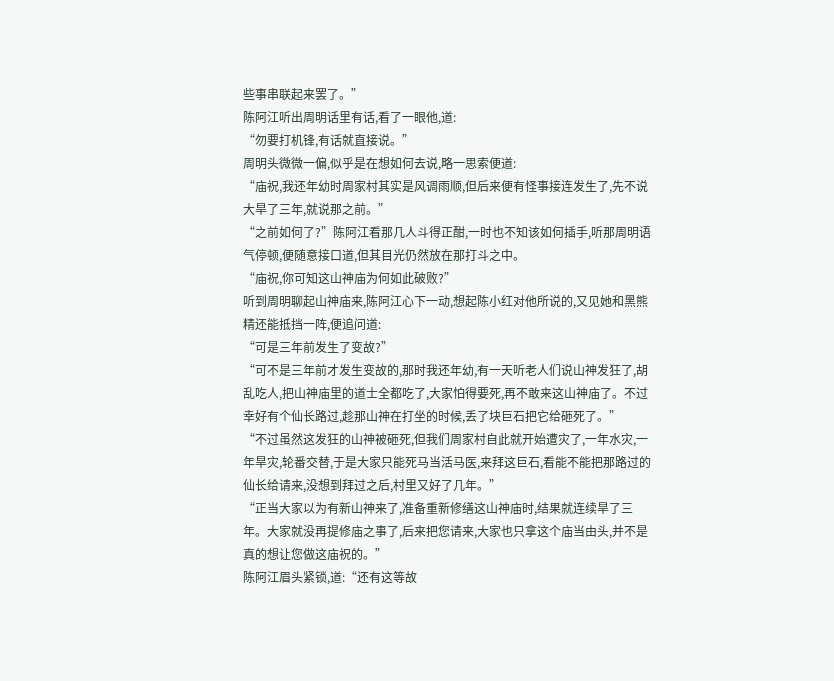些事串联起来罢了。”
陈阿江听出周明话里有话,看了一眼他,道:
“勿要打机锋,有话就直接说。”
周明头微微一偏,似乎是在想如何去说,略一思索便道:
“庙祝,我还年幼时周家村其实是风调雨顺,但后来便有怪事接连发生了,先不说大旱了三年,就说那之前。”
“之前如何了?”陈阿江看那几人斗得正酣,一时也不知该如何插手,听那周明语气停顿,便随意接口道,但其目光仍然放在那打斗之中。
“庙祝,你可知这山神庙为何如此破败?”
听到周明聊起山神庙来,陈阿江心下一动,想起陈小红对他所说的,又见她和黑熊精还能抵挡一阵,便追问道:
“可是三年前发生了变故?”
“可不是三年前才发生变故的,那时我还年幼,有一天听老人们说山神发狂了,胡乱吃人,把山神庙里的道士全都吃了,大家怕得要死,再不敢来这山神庙了。不过幸好有个仙长路过,趁那山神在打坐的时候,丢了块巨石把它给砸死了。”
“不过虽然这发狂的山神被砸死,但我们周家村自此就开始遭灾了,一年水灾,一年旱灾,轮番交替,于是大家只能死马当活马医,来拜这巨石,看能不能把那路过的仙长给请来,没想到拜过之后,村里又好了几年。”
“正当大家以为有新山神来了,准备重新修缮这山神庙时,结果就连续旱了三年。大家就没再提修庙之事了,后来把您请来,大家也只拿这个庙当由头,并不是真的想让您做这庙祝的。”
陈阿江眉头紧锁,道:“还有这等故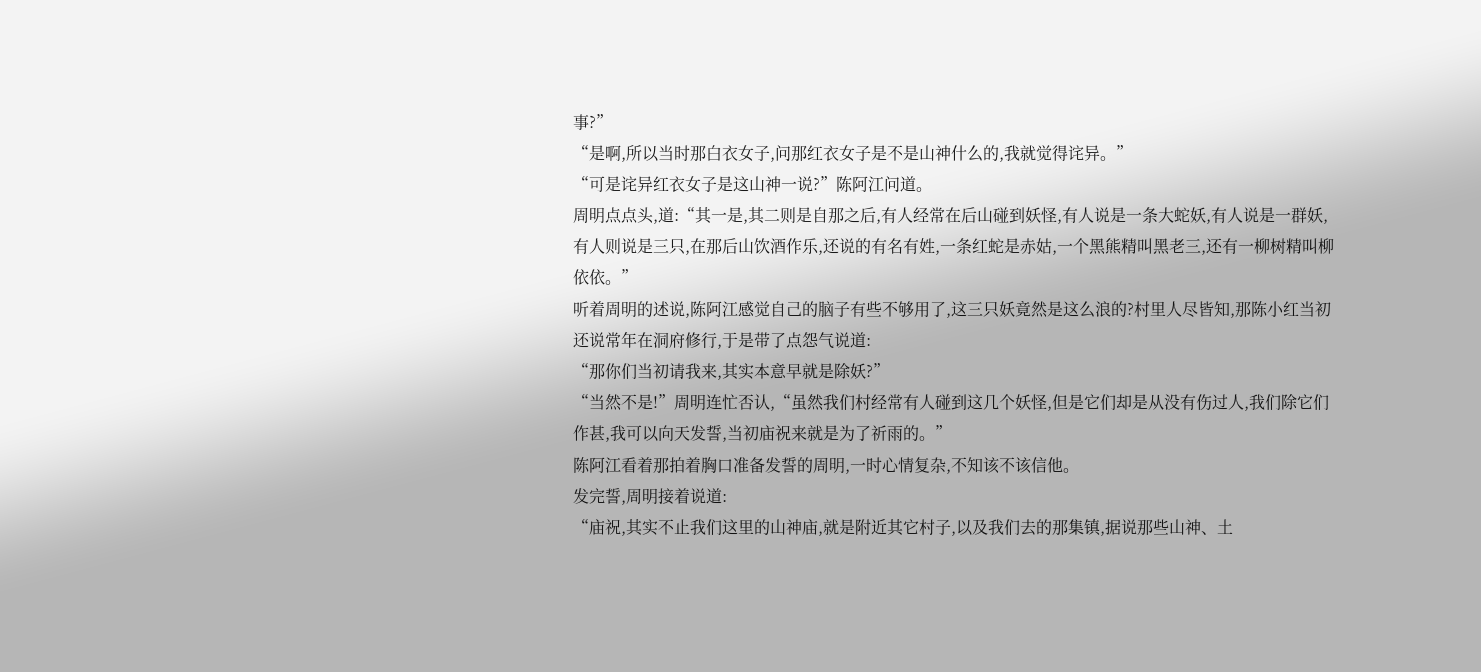事?”
“是啊,所以当时那白衣女子,问那红衣女子是不是山神什么的,我就觉得诧异。”
“可是诧异红衣女子是这山神一说?”陈阿江问道。
周明点点头,道:“其一是,其二则是自那之后,有人经常在后山碰到妖怪,有人说是一条大蛇妖,有人说是一群妖,有人则说是三只,在那后山饮酒作乐,还说的有名有姓,一条红蛇是赤姑,一个黑熊精叫黑老三,还有一柳树精叫柳依依。”
听着周明的述说,陈阿江感觉自己的脑子有些不够用了,这三只妖竟然是这么浪的?村里人尽皆知,那陈小红当初还说常年在洞府修行,于是带了点怨气说道:
“那你们当初请我来,其实本意早就是除妖?”
“当然不是!”周明连忙否认,“虽然我们村经常有人碰到这几个妖怪,但是它们却是从没有伤过人,我们除它们作甚,我可以向天发誓,当初庙祝来就是为了祈雨的。”
陈阿江看着那拍着胸口准备发誓的周明,一时心情复杂,不知该不该信他。
发完誓,周明接着说道:
“庙祝,其实不止我们这里的山神庙,就是附近其它村子,以及我们去的那集镇,据说那些山神、土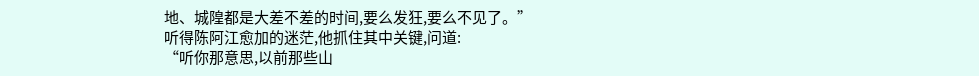地、城隍都是大差不差的时间,要么发狂,要么不见了。”
听得陈阿江愈加的迷茫,他抓住其中关键,问道:
“听你那意思,以前那些山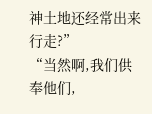神土地还经常出来行走?”
“当然啊,我们供奉他们,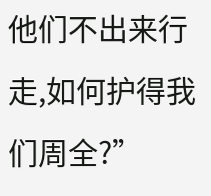他们不出来行走,如何护得我们周全?”